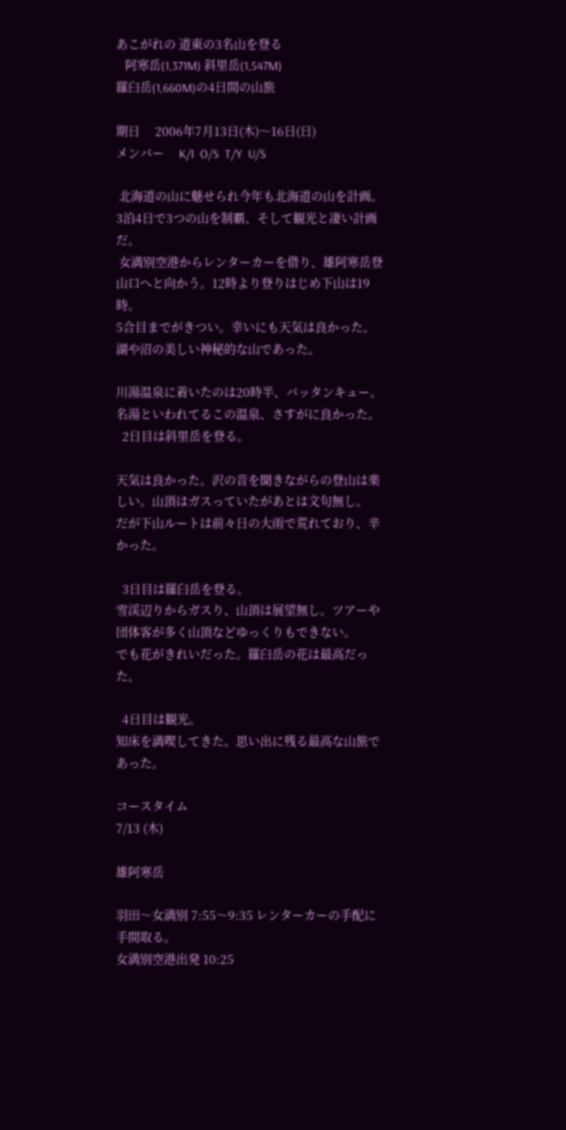あこがれの 道東の3名山を登る
   阿寒岳(1,371M) 斜里岳(1,547M)
羅臼岳(1,660M)の4日間の山旅

期日     2006年7月13日(木)〜16日(日)
メンバー     K/I  O/S  T/Y  U/S

 北海道の山に魅せられ今年も北海道の山を計画。3泊4日で3つの山を制覇、そして観光と凄い計画だ。
 女満別空港からレンターカーを借り、雄阿寒岳登山口へと向かう。12時より登りはじめ下山は19時。
5合目までがきつい。幸いにも天気は良かった。湖や沼の美しい神秘的な山であった。

川湯温泉に着いたのは20時半、バッタンキュー。名湯といわれてるこの温泉、さすがに良かった。
  2日目は斜里岳を登る。

天気は良かった。沢の音を聞きながらの登山は楽しい。山頂はガスっていたがあとは文句無し。
だが下山ルートは前々日の大雨で荒れており、辛かった。

  3日目は羅臼岳を登る。
雪渓辺りからガスり、山頂は展望無し。ツアーや団体客が多く山頂などゆっくりもできない。
でも花がきれいだった。羅臼岳の花は最高だった。

  4日目は観光。
知床を満喫してきた。思い出に残る最高な山旅であった。

コースタイム
7/13 (木)

雄阿寒岳

羽田〜女満別 7:55〜9:35 レンターカーの手配に手間取る。
女満別空港出発 10:25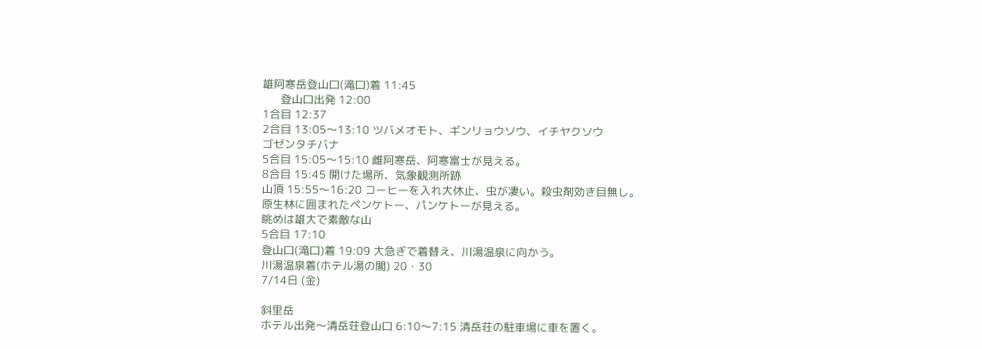雄阿寒岳登山口(滝口)着 11:45
      登山口出発 12:00
1合目 12:37
2合目 13:05〜13:10 ツバメオモト、ギンリョウソウ、イチヤクソウ
ゴゼンタチバナ
5合目 15:05〜15:10 雌阿寒岳、阿寒富士が見える。
8合目 15:45 開けた場所、気象観測所跡
山頂 15:55〜16:20 コーヒーを入れ大休止、虫が凄い。殺虫剤効き目無し。
原生林に囲まれたペンケトー、パンケトーが見える。
眺めは雄大で素敵な山
5合目 17:10
登山口(滝口)着 19:09 大急ぎで着替え、川湯温泉に向かう。
川湯温泉着(ホテル湯の閣) 20・30
7/14日 (金)

斜里岳
ホテル出発〜清岳荘登山口 6:10〜7:15 清岳荘の駐車場に車を置く。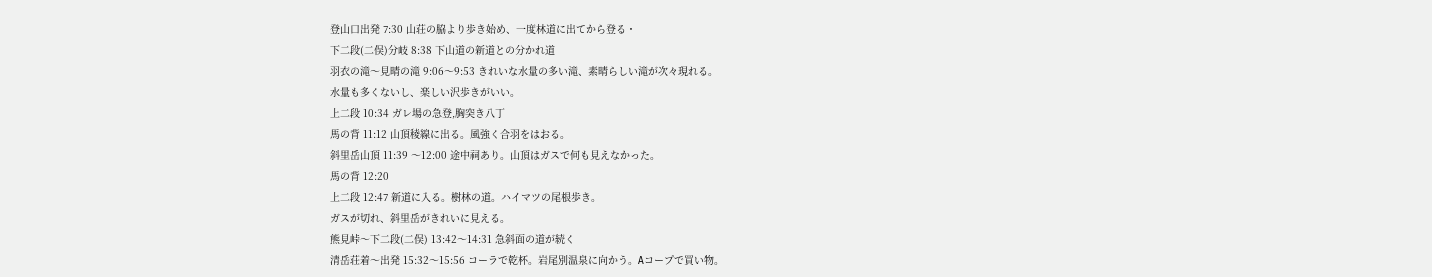登山口出発 7:30 山荘の脇より歩き始め、一度林道に出てから登る・
下二段(二俣)分岐 8:38 下山道の新道との分かれ道
羽衣の滝〜見晴の滝 9:06〜9:53 きれいな水量の多い滝、素晴らしい滝が次々現れる。
水量も多くないし、楽しい沢歩きがいい。
上二段 10:34 ガレ場の急登,胸突き八丁
馬の背 11:12 山頂稜線に出る。風強く合羽をはおる。
斜里岳山頂 11:39 〜12:00 途中祠あり。山頂はガスで何も見えなかった。
馬の背 12:20
上二段 12:47 新道に入る。樹林の道。ハイマツの尾根歩き。
ガスが切れ、斜里岳がきれいに見える。
熊見峠〜下二段(二俣) 13:42〜14:31 急斜面の道が続く
清岳荘着〜出発 15:32〜15:56 コーラで乾杯。岩尾別温泉に向かう。Aコープで買い物。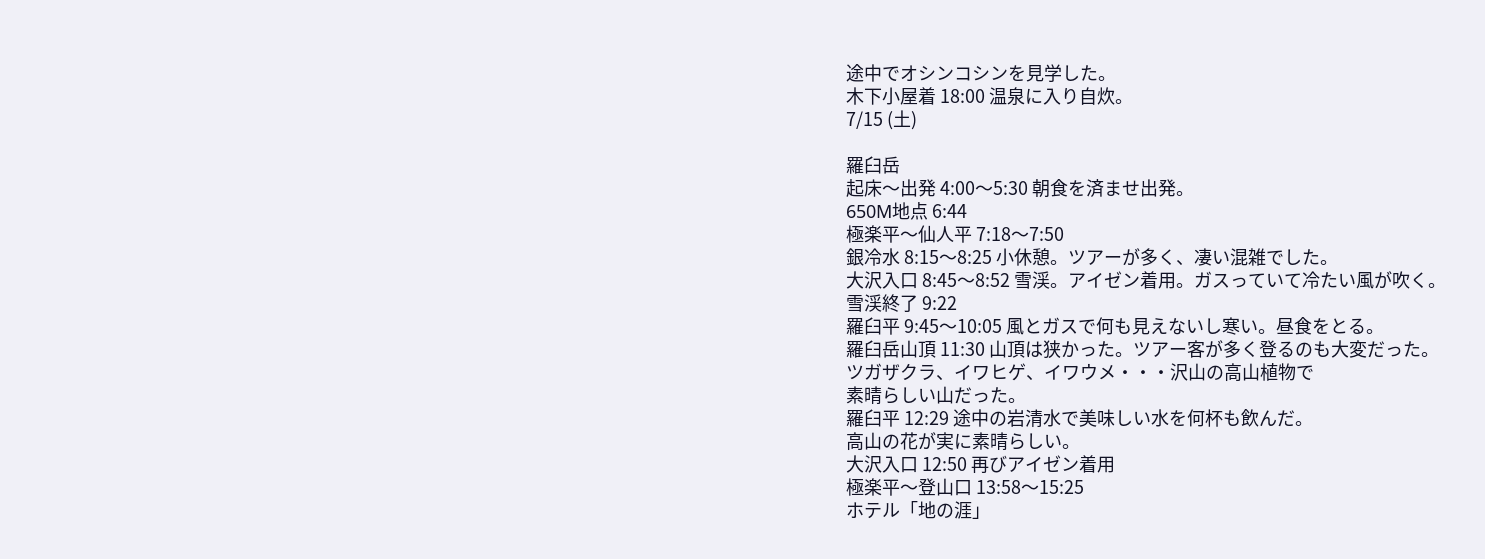途中でオシンコシンを見学した。
木下小屋着 18:00 温泉に入り自炊。
7/15 (土)

羅臼岳
起床〜出発 4:00〜5:30 朝食を済ませ出発。
650M地点 6:44
極楽平〜仙人平 7:18〜7:50
銀冷水 8:15〜8:25 小休憩。ツアーが多く、凄い混雑でした。
大沢入口 8:45〜8:52 雪渓。アイゼン着用。ガスっていて冷たい風が吹く。
雪渓終了 9:22
羅臼平 9:45〜10:05 風とガスで何も見えないし寒い。昼食をとる。
羅臼岳山頂 11:30 山頂は狭かった。ツアー客が多く登るのも大変だった。
ツガザクラ、イワヒゲ、イワウメ・・・沢山の高山植物で
素晴らしい山だった。
羅臼平 12:29 途中の岩清水で美味しい水を何杯も飲んだ。
高山の花が実に素晴らしい。
大沢入口 12:50 再びアイゼン着用
極楽平〜登山口 13:58〜15:25
ホテル「地の涯」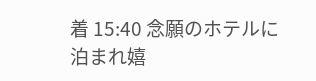着 15:40 念願のホテルに泊まれ嬉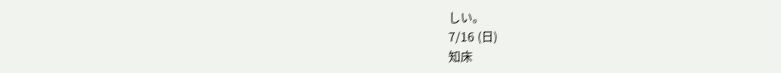しい。
7/16 (日)
知床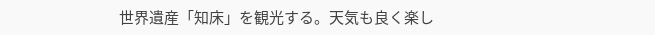世界遺産「知床」を観光する。天気も良く楽し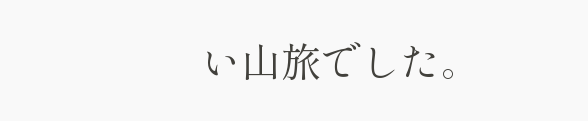い山旅でした。